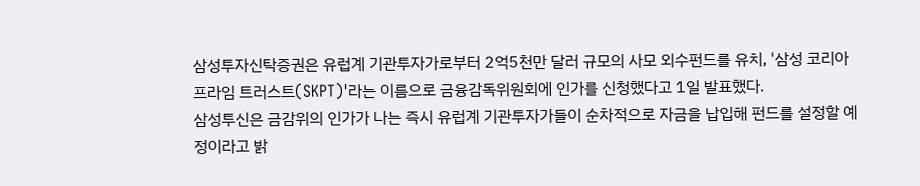삼성투자신탁증권은 유럽계 기관투자가로부터 2억5천만 달러 규모의 사모 외수펀드를 유치, '삼성 코리아 프라임 트러스트(SKPT)'라는 이름으로 금융감독위원회에 인가를 신청했다고 1일 발표했다.
삼성투신은 금감위의 인가가 나는 즉시 유럽계 기관투자가들이 순차적으로 자금을 납입해 펀드를 설정할 예정이라고 밝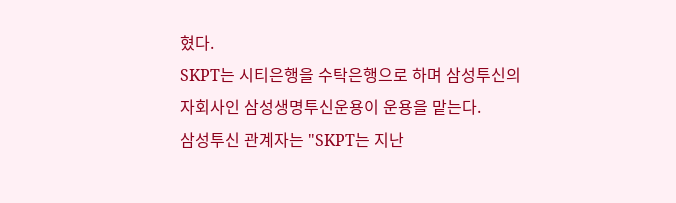혔다.
SKPT는 시티은행을 수탁은행으로 하며 삼성투신의 자회사인 삼성생명투신운용이 운용을 맡는다.
삼성투신 관계자는 "SKPT는 지난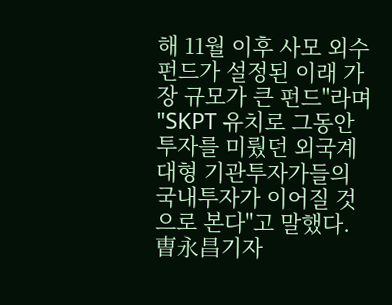해 11월 이후 사모 외수펀드가 설정된 이래 가장 규모가 큰 펀드"라며 "SKPT 유치로 그동안 투자를 미뤘던 외국계 대형 기관투자가들의 국내투자가 이어질 것으로 본다"고 말했다.
曺永昌기자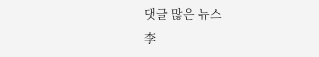댓글 많은 뉴스
李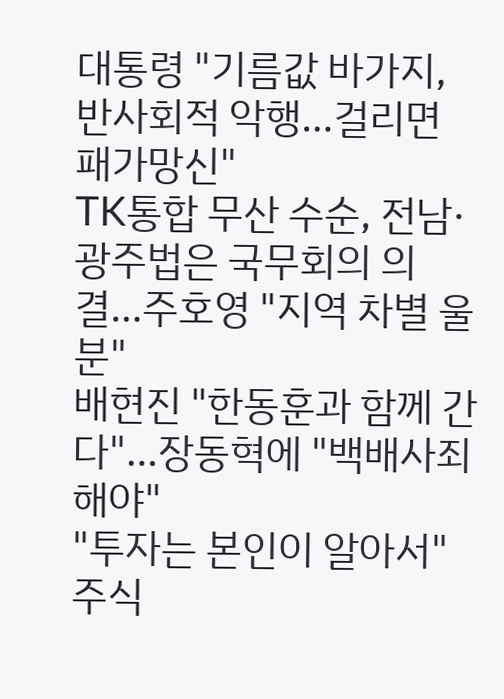대통령 "기름값 바가지, 반사회적 악행…걸리면 패가망신"
TK통합 무산 수순, 전남·광주법은 국무회의 의결…주호영 "지역 차별 울분"
배현진 "한동훈과 함께 간다"…장동혁에 "백배사죄해야"
"투자는 본인이 알아서" 주식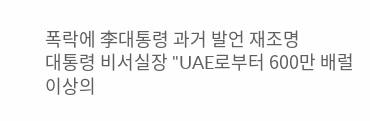폭락에 李대통령 과거 발언 재조명
대통령 비서실장 "UAE로부터 600만 배럴 이상의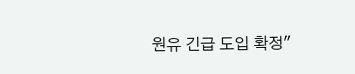원유 긴급 도입 확정"